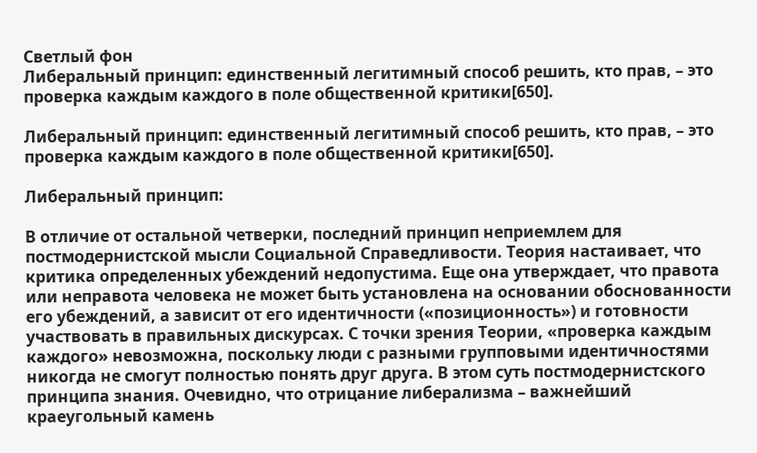Светлый фон
Либеральный принцип: единственный легитимный способ решить, кто прав, – это проверка каждым каждого в поле общественной критики[650].

Либеральный принцип: единственный легитимный способ решить, кто прав, – это проверка каждым каждого в поле общественной критики[650].

Либеральный принцип:

В отличие от остальной четверки, последний принцип неприемлем для постмодернистской мысли Социальной Справедливости. Теория настаивает, что критика определенных убеждений недопустима. Еще она утверждает, что правота или неправота человека не может быть установлена на основании обоснованности его убеждений, а зависит от его идентичности («позиционность») и готовности участвовать в правильных дискурсах. С точки зрения Теории, «проверка каждым каждого» невозможна, поскольку люди с разными групповыми идентичностями никогда не смогут полностью понять друг друга. В этом суть постмодернистского принципа знания. Очевидно, что отрицание либерализма – важнейший краеугольный камень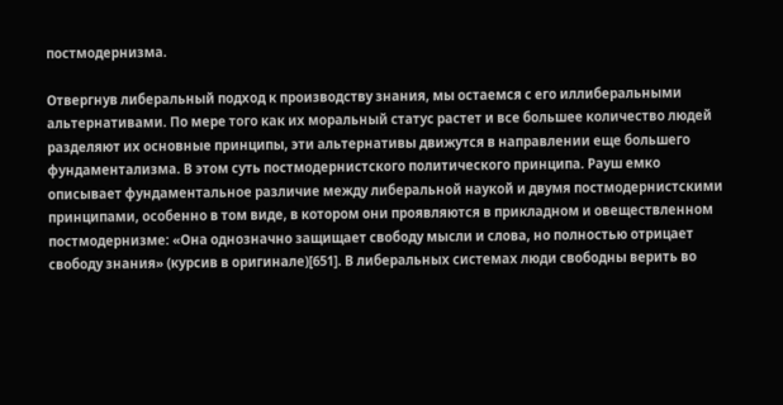постмодернизма.

Отвергнув либеральный подход к производству знания, мы остаемся с его иллиберальными альтернативами. По мере того как их моральный статус растет и все большее количество людей разделяют их основные принципы, эти альтернативы движутся в направлении еще большего фундаментализма. В этом суть постмодернистского политического принципа. Рауш емко описывает фундаментальное различие между либеральной наукой и двумя постмодернистскими принципами, особенно в том виде, в котором они проявляются в прикладном и овеществленном постмодернизме: «Она однозначно защищает свободу мысли и слова, но полностью отрицает свободу знания» (курсив в оригинале)[651]. В либеральных системах люди свободны верить во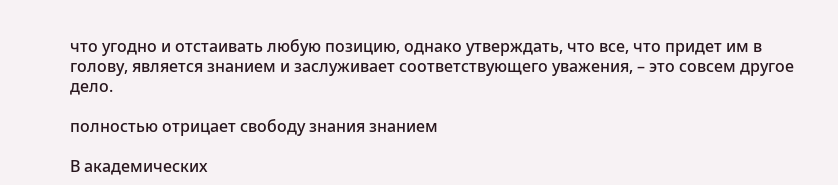что угодно и отстаивать любую позицию, однако утверждать, что все, что придет им в голову, является знанием и заслуживает соответствующего уважения, – это совсем другое дело.

полностью отрицает свободу знания знанием

В академических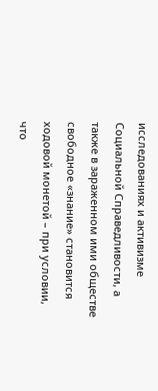исследованиях и активизме Социальной Справедливости, а также в зараженном ими обществе свободное «знание» становится ходовой монетой – при условии, что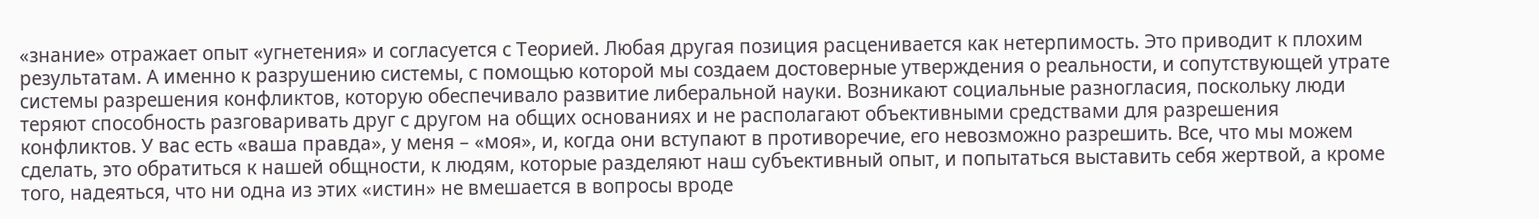«знание» отражает опыт «угнетения» и согласуется с Теорией. Любая другая позиция расценивается как нетерпимость. Это приводит к плохим результатам. А именно к разрушению системы, с помощью которой мы создаем достоверные утверждения о реальности, и сопутствующей утрате системы разрешения конфликтов, которую обеспечивало развитие либеральной науки. Возникают социальные разногласия, поскольку люди теряют способность разговаривать друг с другом на общих основаниях и не располагают объективными средствами для разрешения конфликтов. У вас есть «ваша правда», у меня – «моя», и, когда они вступают в противоречие, его невозможно разрешить. Все, что мы можем сделать, это обратиться к нашей общности, к людям, которые разделяют наш субъективный опыт, и попытаться выставить себя жертвой, а кроме того, надеяться, что ни одна из этих «истин» не вмешается в вопросы вроде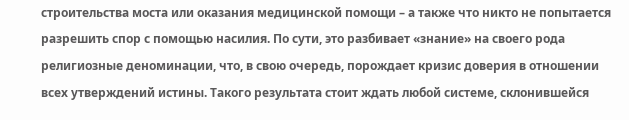строительства моста или оказания медицинской помощи – а также что никто не попытается разрешить спор с помощью насилия. По сути, это разбивает «знание» на своего рода религиозные деноминации, что, в свою очередь, порождает кризис доверия в отношении всех утверждений истины. Такого результата стоит ждать любой системе, склонившейся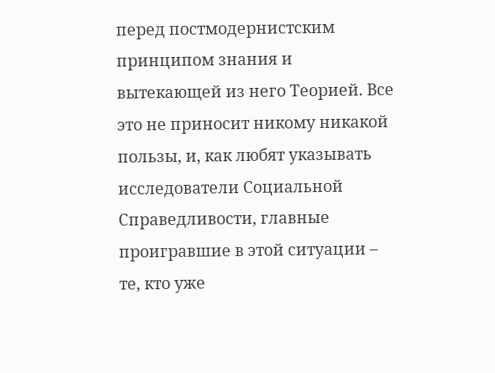перед постмодернистским принципом знания и вытекающей из него Теорией. Все это не приносит никому никакой пользы, и, как любят указывать исследователи Социальной Справедливости, главные проигравшие в этой ситуации – те, кто уже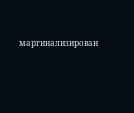маргинализирован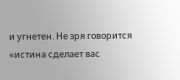и угнетен. Не зря говорится «истина сделает вас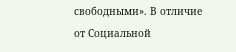свободными». В отличие от Социальной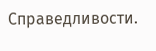Справедливости.